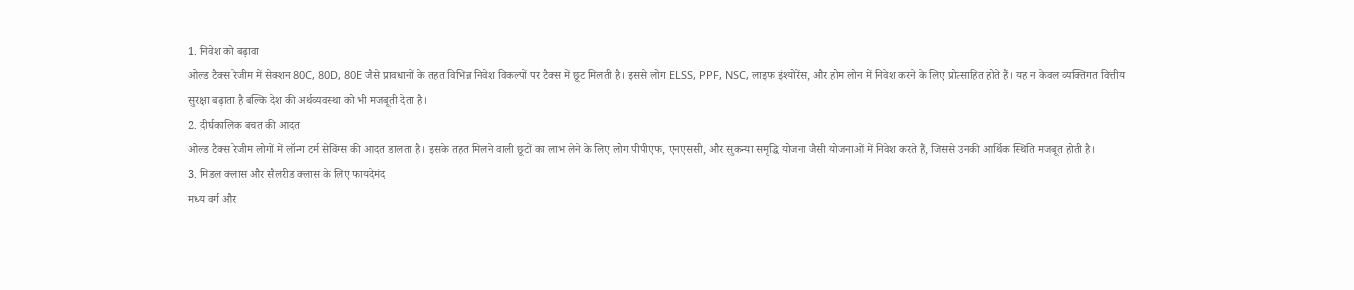1. निवेश को बढ़ावा
ओल्ड टैक्स रेजीम में सेक्शन 80C, 80D, 80E जैसे प्रावधानों के तहत विभिन्न निवेश विकल्पों पर टैक्स में छूट मिलती है। इससे लोग ELSS, PPF, NSC, लाइफ इंश्योरेंस, और होम लोन में निवेश करने के लिए प्रोत्साहित होते हैं। यह न केवल व्यक्तिगत वित्तीय सुरक्षा बढ़ाता है बल्कि देश की अर्थव्यवस्था को भी मजबूती देता है।
2. दीर्घकालिक बचत की आदत
ओल्ड टैक्स रेजीम लोगों में लॉन्ग टर्म सेविंग्स की आदत डालता है। इसके तहत मिलने वाली छूटों का लाभ लेने के लिए लोग पीपीएफ, एनएससी, और सुकन्या समृद्धि योजना जैसी योजनाओं में निवेश करते हैं, जिससे उनकी आर्थिक स्थिति मजबूत होती है।
3. मिडल क्लास और सैलरीड क्लास के लिए फायदेमंद
मध्य वर्ग और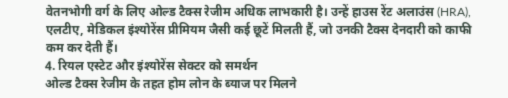वेतनभोगी वर्ग के लिए ओल्ड टैक्स रेजीम अधिक लाभकारी है। उन्हें हाउस रेंट अलाउंस (HRA), एलटीए, मेडिकल इंश्योरेंस प्रीमियम जैसी कई छूटें मिलती हैं, जो उनकी टैक्स देनदारी को काफी कम कर देती हैं।
4. रियल एस्टेट और इंश्योरेंस सेक्टर को समर्थन
ओल्ड टैक्स रेजीम के तहत होम लोन के ब्याज पर मिलने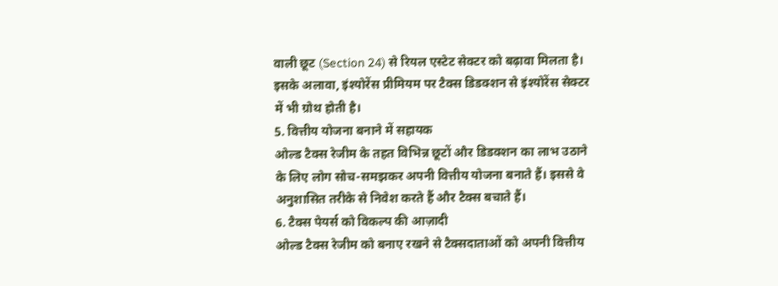वाली छूट (Section 24) से रियल एस्टेट सेक्टर को बढ़ावा मिलता है। इसके अलावा, इंश्योरेंस प्रीमियम पर टैक्स डिडक्शन से इंश्योरेंस सेक्टर में भी ग्रोथ होती है।
5. वित्तीय योजना बनाने में सहायक
ओल्ड टैक्स रेजीम के तहत विभिन्न छूटों और डिडक्शन का लाभ उठाने के लिए लोग सोच-समझकर अपनी वित्तीय योजना बनाते हैं। इससे वे अनुशासित तरीके से निवेश करते हैं और टैक्स बचाते हैं।
6. टैक्स पेयर्स को विकल्प की आज़ादी
ओल्ड टैक्स रेजीम को बनाए रखने से टैक्सदाताओं को अपनी वित्तीय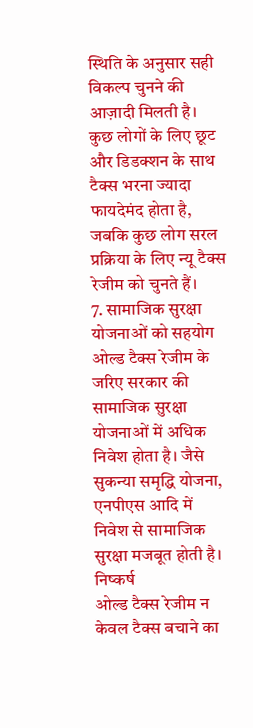स्थिति के अनुसार सही विकल्प चुनने की आज़ादी मिलती है। कुछ लोगों के लिए छूट और डिडक्शन के साथ टैक्स भरना ज्यादा फायदेमंद होता है, जबकि कुछ लोग सरल प्रक्रिया के लिए न्यू टैक्स रेजीम को चुनते हैं।
7. सामाजिक सुरक्षा योजनाओं को सहयोग
ओल्ड टैक्स रेजीम के जरिए सरकार की सामाजिक सुरक्षा योजनाओं में अधिक निवेश होता है। जैसे सुकन्या समृद्धि योजना, एनपीएस आदि में निवेश से सामाजिक सुरक्षा मजबूत होती है।
निष्कर्ष
ओल्ड टैक्स रेजीम न केवल टैक्स बचाने का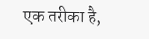एक तरीका है,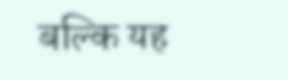बल्कि यह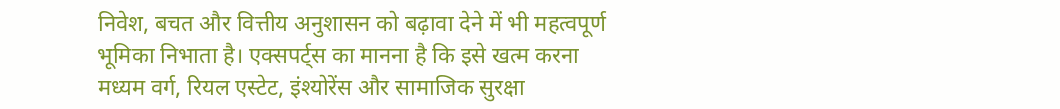निवेश, बचत और वित्तीय अनुशासन को बढ़ावा देने में भी महत्वपूर्ण भूमिका निभाता है। एक्सपर्ट्स का मानना है कि इसे खत्म करना मध्यम वर्ग, रियल एस्टेट, इंश्योरेंस और सामाजिक सुरक्षा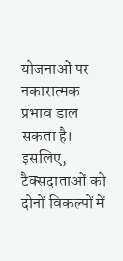योजनाओं पर नकारात्मक प्रभाव डाल सकता है। इसलिए, टैक्सदाताओं को दोनों विकल्पों में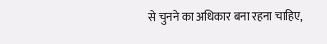से चुनने का अधिकार बना रहना चाहिए,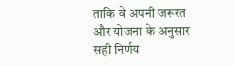ताकि वे अपनी जरूरत और योजना के अनुसार सही निर्णय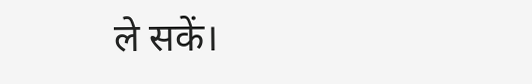ले सकें।